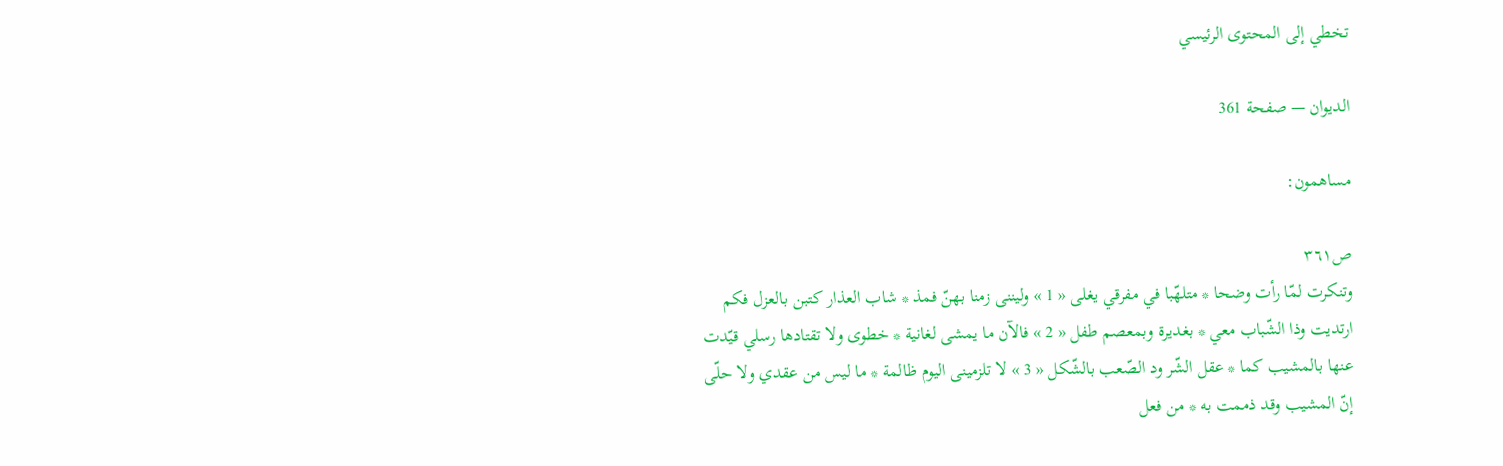تخطي إلى المحتوى الرئيسي

الديوان — صفحة 361

مساهمون:

ص٣٦١
وتنكرت لمّا رأت وضحا * متلهّبا في مفرقي يغلى « 1 » وليننى زمنا بهنّ فمذ * شاب العذار كتبن بالعزل فكم ارتديت وذا الشّباب معي * بغديرة وبمعصم طفل « 2 » فالآن ما يمشى لغانية * خطوى ولا تقتادها رسلي قيّدت عنها بالمشيب كما * عقل الشّر ود الصّعب بالشّكل « 3 » لا تلزمينى اليوم ظالمة * ما ليس من عقدي ولا حلّى إنّ المشيب وقد ذممت به * من فعل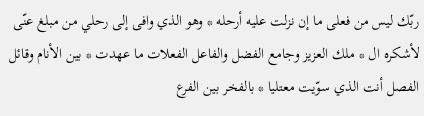ربّك ليس من فعلى ما إن نزلت عليه أرحله * وهو الذي وافى إلى رحلي من مبلغ عنّى لأشكره ال * ملك العزيز وجامع الفضل والفاعل الفعلات ما عهدت * بين الأنام وقائل الفصل أنت الذي سوّيت معتليا * بالفخر بين الفرع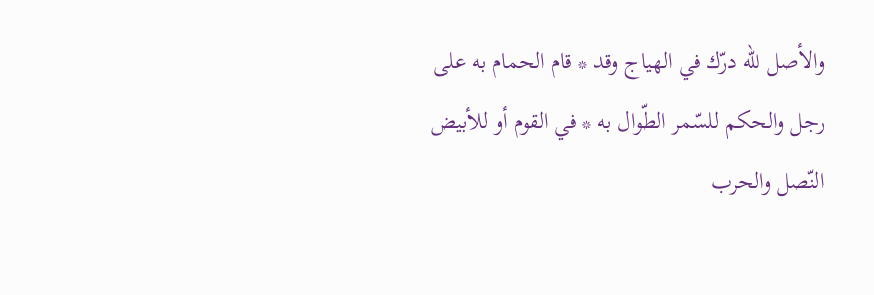والأصل للّه درّك في الهياج وقد * قام الحمام به على رجل والحكم للسّمر الطّوال به * في القوم أو للأبيض النّصل والحرب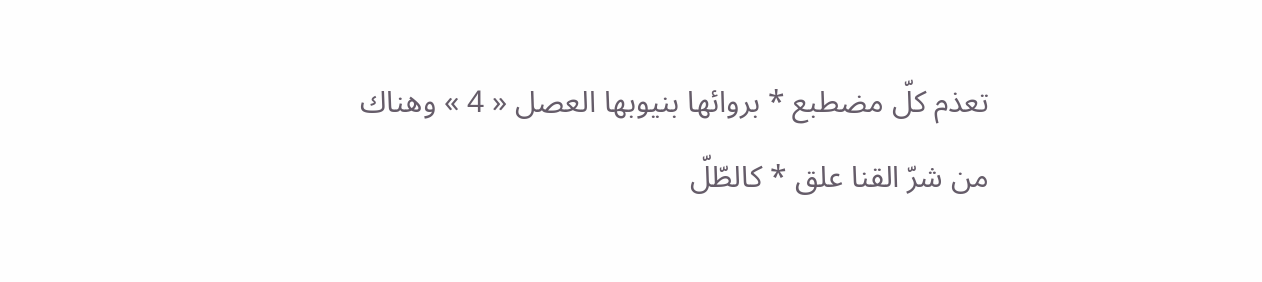تعذم كلّ مضطبع * بروائها بنيوبها العصل « 4 » وهناك من شرّ القنا علق * كالطّلّ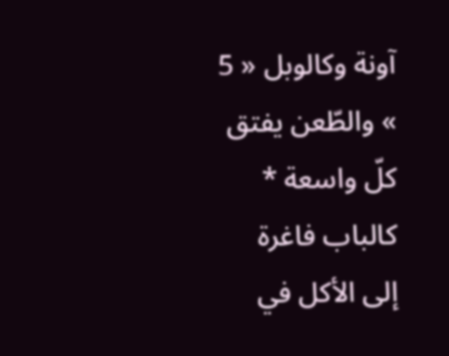آونة وكالوبل « 5 » والطّعن يفتق كلّ واسعة * كالباب فاغرة إلى الأكل في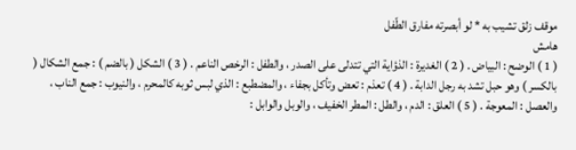موقف زلق تشيب به * لو أبصرته مفارق الطّفل
هامش
( 1 ) الوضح : البياض . ( 2 ) الغديرة : الذؤاية التي تتدلى على الصدر ، والطفل : الرخص الناعم . ( 3 ) الشكل ( بالضم ) : جمع الشكال ( بالكسر ) وهو حبل تشد به رجل الدابة . ( 4 ) تعذم : تعض وتأكل بجفاء ، والمضطبع : الذي لبس ثوبه كالمحرم ، والنيوب : جمع الناب ، والعصل : المعوجة . ( 5 ) العلق : الدم ، والطل : المطر الخفيف ، والوبل والوابل :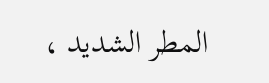المطر الشديد ،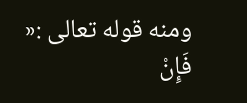ومنه قوله تعالى :« فَإِنْ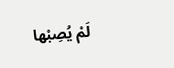لَمْ يُصِبْها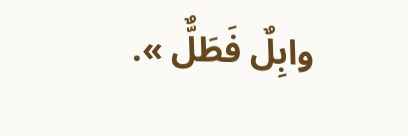وابِلٌ فَطَلٌّ ».